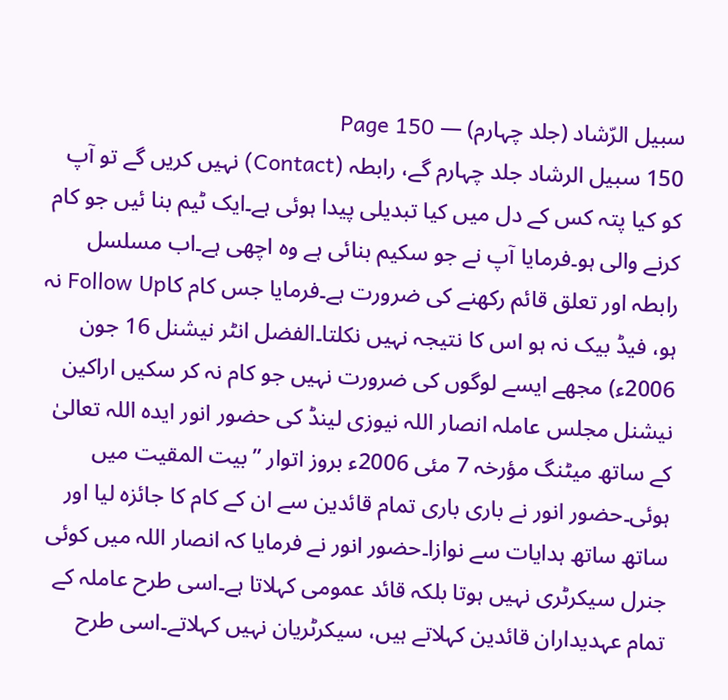سبیل الرّشاد (جلد چہارم) — Page 150
150 سبیل الرشاد جلد چہارم گے، رابطہ (Contact) نہیں کریں گے تو آپ کو کیا پتہ کس کے دل میں کیا تبدیلی پیدا ہوئی ہے۔ایک ٹیم بنا ئیں جو کام کرنے والی ہو۔فرمایا آپ نے جو سکیم بنائی ہے وہ اچھی ہے۔اب مسلسل رابطہ اور تعلق قائم رکھنے کی ضرورت ہے۔فرمایا جس کام کاFollow Up نہ ہو، فیڈ بیک نہ ہو اس کا نتیجہ نہیں نکلتا۔الفضل انٹر نیشنل 16 جون 2006ء) مجھے ایسے لوگوں کی ضرورت نہیں جو کام نہ کر سکیں اراکین نیشنل مجلس عاملہ انصار اللہ نیوزی لینڈ کی حضور انور ایدہ اللہ تعالیٰ کے ساتھ میٹنگ مؤرخہ 7 مئی 2006ء بروز اتوار ” بیت المقیت میں ہوئی۔حضور انور نے باری باری تمام قائدین سے ان کے کام کا جائزہ لیا اور ساتھ ساتھ ہدایات سے نوازا۔حضور انور نے فرمایا کہ انصار اللہ میں کوئی جنرل سیکرٹری نہیں ہوتا بلکہ قائد عمومی کہلاتا ہے۔اسی طرح عاملہ کے تمام عہدیداران قائدین کہلاتے ہیں، سیکرٹریان نہیں کہلاتے۔اسی طرح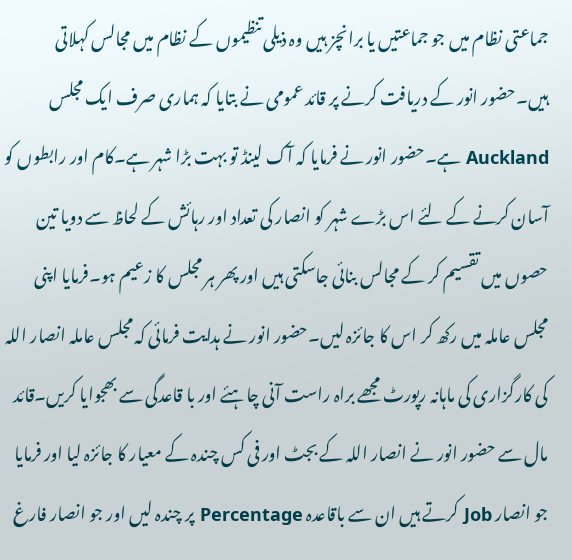جماعتی نظام میں جو جماعتیں یا برانچز ہیں وہ ذیلی تنظیموں کے نظام میں مجالس کہلاتی ہیں۔حضور انور کے دریافت کرنے پر قائد عمومی نے بتایا کہ ہماری صرف ایک مجلس Auckland ہے۔حضور انور نے فرمایا کہ آک لینڈ تو بہت بڑا شہر ہے۔کام اور رابطوں کو آسان کرنے کے لئے اس بڑے شہر کو انصار کی تعداد اور رہائش کے لحاظ سے دویا تین حصوں میں تقسیم کر کے مجالس بنائی جاسکتی ہیں اور پھر ہر مجلس کا زعیم ہو۔فرمایا اپنی مجلس عاملہ میں رکھ کر اس کا جائزہ لیں۔حضور انور نے ہدایت فرمائی کہ مجلس عاملہ انصار اللہ کی کارگزاری کی ماہانہ رپورٹ مجھے براہ راست آنی چاہئے اور با قاعدگی سے بھجوایا کریں۔قائد مال سے حضور انور نے انصار اللہ کے بجٹ اور فی کس چندہ کے معیار کا جائزہ لیا اور فرمایا جو انصار Job کرتے ہیں ان سے باقاعدہ Percentage پر چندہ لیں اور جو انصار فارغ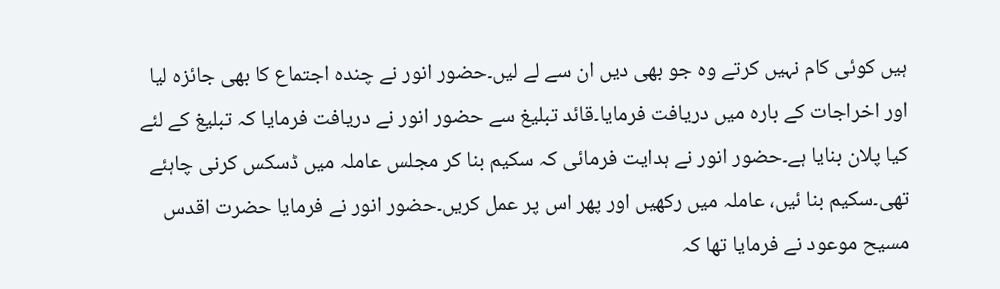ہیں کوئی کام نہیں کرتے وہ جو بھی دیں ان سے لے لیں۔حضور انور نے چندہ اجتماع کا بھی جائزہ لیا اور اخراجات کے بارہ میں دریافت فرمایا۔قائد تبلیغ سے حضور انور نے دریافت فرمایا کہ تبلیغ کے لئے کیا پلان بنایا ہے۔حضور انور نے ہدایت فرمائی کہ سکیم بنا کر مجلس عاملہ میں ڈسکس کرنی چاہئے تھی۔سکیم بنا ئیں، عاملہ میں رکھیں اور پھر اس پر عمل کریں۔حضور انور نے فرمایا حضرت اقدس مسیح موعود نے فرمایا تھا کہ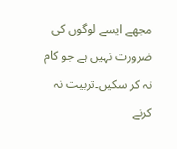مجھے ایسے لوگوں کی ضرورت نہیں ہے جو کام نہ کر سکیں۔تربیت نہ کرنے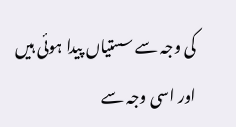کی وجہ سے سستیاں پیدا ہوئی ہیں اور اسی وجہ سے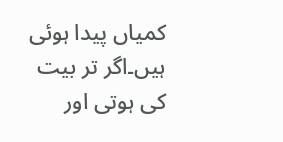کمیاں پیدا ہوئی ہیں۔اگر تر بیت کی ہوتی اور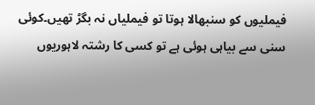فیملیوں کو سنبھالا ہوتا تو فیملیاں نہ بگڑ تھیں۔کوئی سنی سے بیاہی ہوئی ہے تو کسی کا رشتہ لاہوریوں